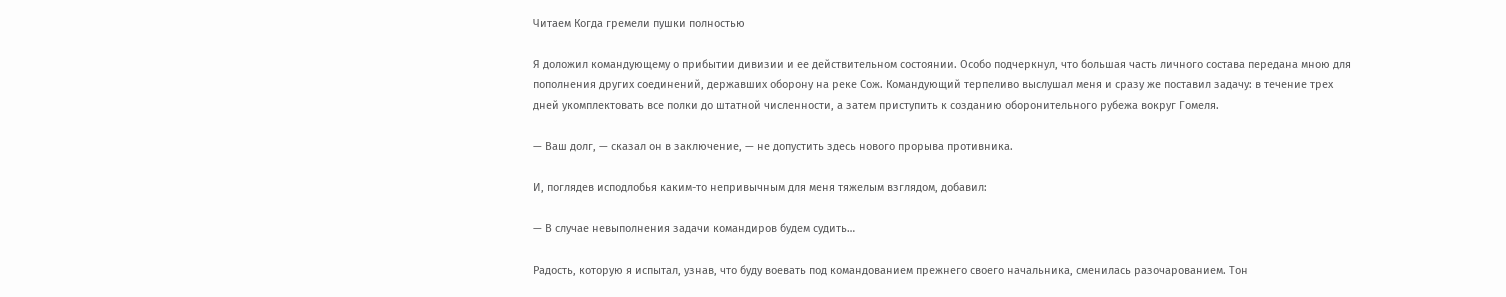Читаем Когда гремели пушки полностью

Я доложил командующему о прибытии дивизии и ее действительном состоянии. Особо подчеркнул, что большая часть личного состава передана мною для пополнения других соединений, державших оборону на реке Сож. Командующий терпеливо выслушал меня и сразу же поставил задачу: в течение трех дней укомплектовать все полки до штатной численности, а затем приступить к созданию оборонительного рубежа вокруг Гомеля.

— Ваш долг, — сказал он в заключение, — не допустить здесь нового прорыва противника.

И, поглядев исподлобья каким-то непривычным для меня тяжелым взглядом, добавил:

— В случае невыполнения задачи командиров будем судить…

Радость, которую я испытал, узнав, что буду воевать под командованием прежнего своего начальника, сменилась разочарованием. Тон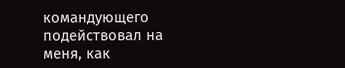командующего подействовал на меня, как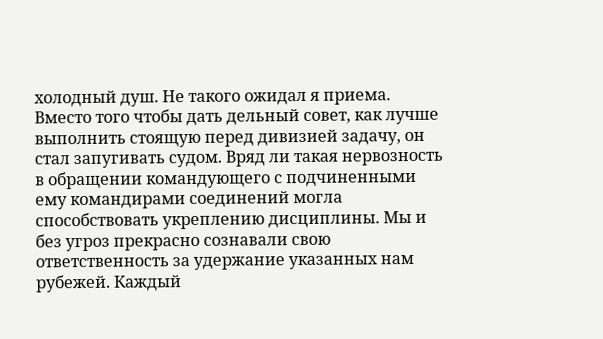холодный душ. Не такого ожидал я приема. Вместо того чтобы дать дельный совет, как лучше выполнить стоящую перед дивизией задачу, он стал запугивать судом. Вряд ли такая нервозность в обращении командующего с подчиненными ему командирами соединений могла способствовать укреплению дисциплины. Мы и без угроз прекрасно сознавали свою ответственность за удержание указанных нам рубежей. Каждый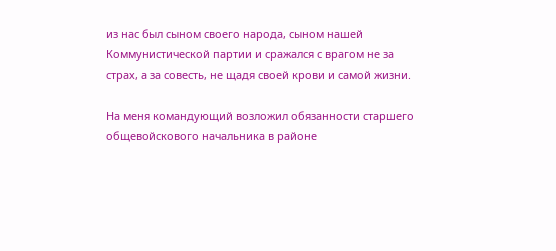из нас был сыном своего народа, сыном нашей Коммунистической партии и сражался с врагом не за страх, а за совесть, не щадя своей крови и самой жизни.

На меня командующий возложил обязанности старшего общевойскового начальника в районе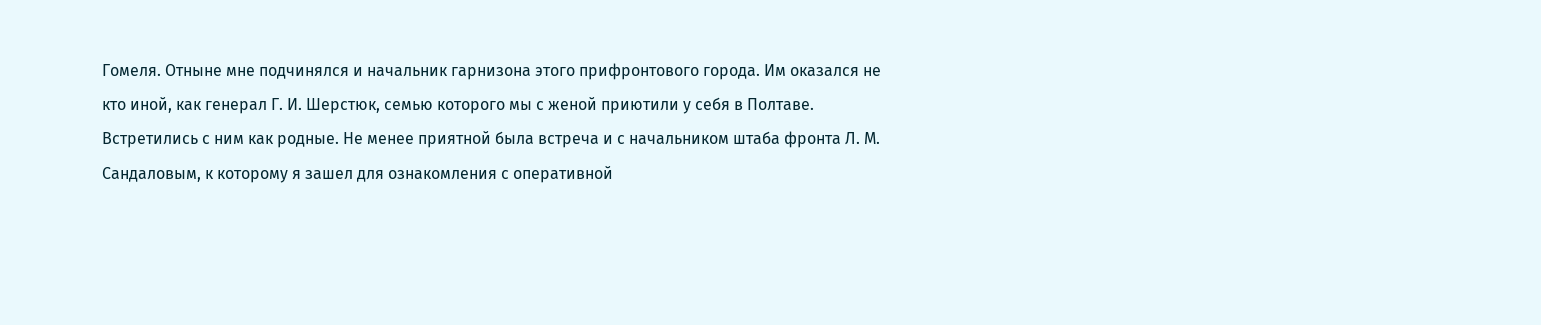Гомеля. Отныне мне подчинялся и начальник гарнизона этого прифронтового города. Им оказался не кто иной, как генерал Г. И. Шерстюк, семью которого мы с женой приютили у себя в Полтаве. Встретились с ним как родные. Не менее приятной была встреча и с начальником штаба фронта Л. М. Сандаловым, к которому я зашел для ознакомления с оперативной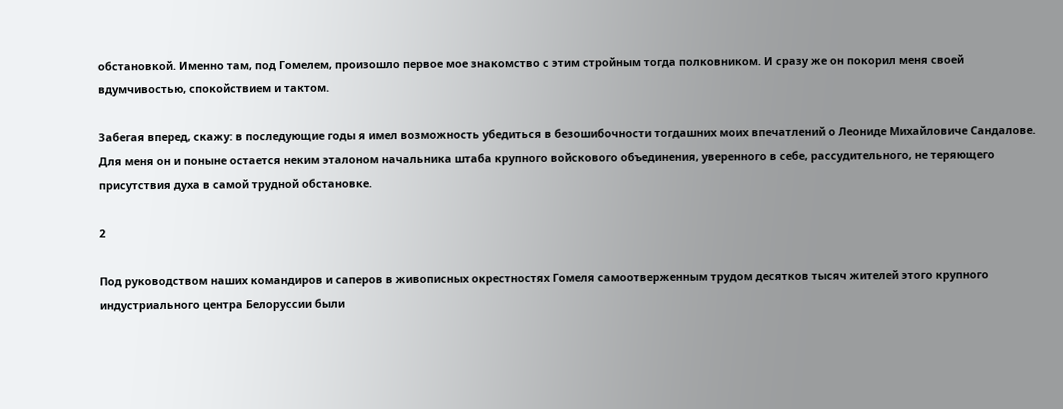обстановкой. Именно там, под Гомелем, произошло первое мое знакомство с этим стройным тогда полковником. И сразу же он покорил меня своей вдумчивостью, спокойствием и тактом.

Забегая вперед, скажу: в последующие годы я имел возможность убедиться в безошибочности тогдашних моих впечатлений о Леониде Михайловиче Сандалове. Для меня он и поныне остается неким эталоном начальника штаба крупного войскового объединения, уверенного в себе, рассудительного, не теряющего присутствия духа в самой трудной обстановке.

2

Под руководством наших командиров и саперов в живописных окрестностях Гомеля самоотверженным трудом десятков тысяч жителей этого крупного индустриального центра Белоруссии были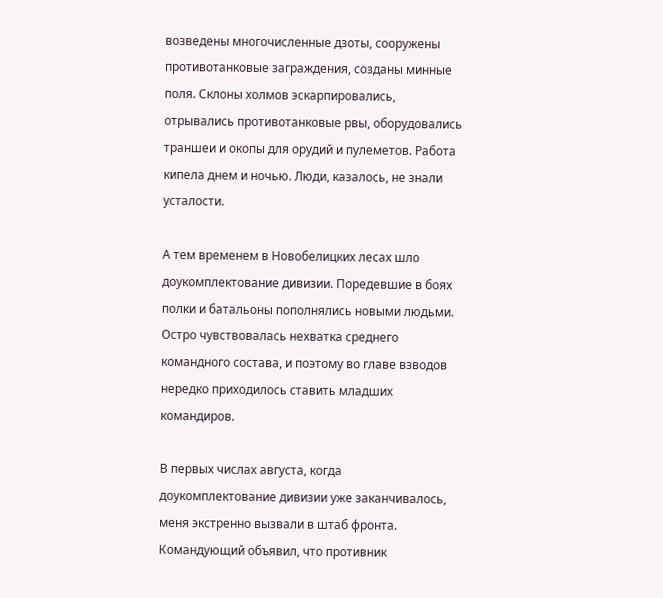возведены многочисленные дзоты, сооружены противотанковые заграждения, созданы минные поля. Склоны холмов эскарпировались, отрывались противотанковые рвы, оборудовались траншеи и окопы для орудий и пулеметов. Работа кипела днем и ночью. Люди, казалось, не знали усталости.

А тем временем в Новобелицких лесах шло доукомплектование дивизии. Поредевшие в боях полки и батальоны пополнялись новыми людьми. Остро чувствовалась нехватка среднего командного состава, и поэтому во главе взводов нередко приходилось ставить младших командиров.

В первых числах августа, когда доукомплектование дивизии уже заканчивалось, меня экстренно вызвали в штаб фронта. Командующий объявил, что противник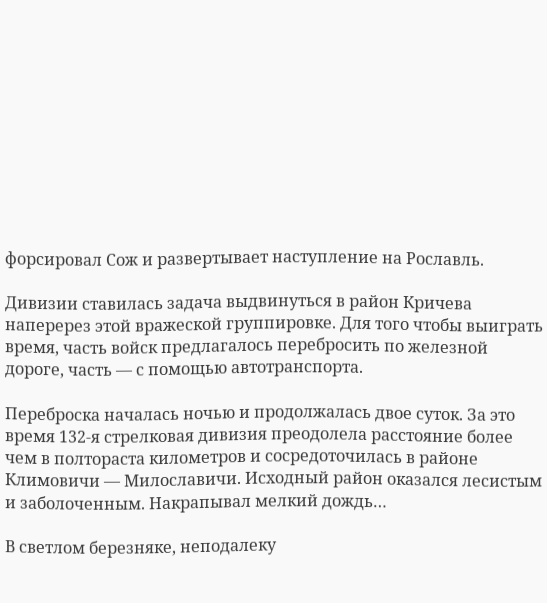форсировал Сож и развертывает наступление на Рославль.

Дивизии ставилась задача выдвинуться в район Кричева наперерез этой вражеской группировке. Для того чтобы выиграть время, часть войск предлагалось перебросить по железной дороге, часть — с помощью автотранспорта.

Переброска началась ночью и продолжалась двое суток. За это время 132-я стрелковая дивизия преодолела расстояние более чем в полтораста километров и сосредоточилась в районе Климовичи — Милославичи. Исходный район оказался лесистым и заболоченным. Накрапывал мелкий дождь…

В светлом березняке, неподалеку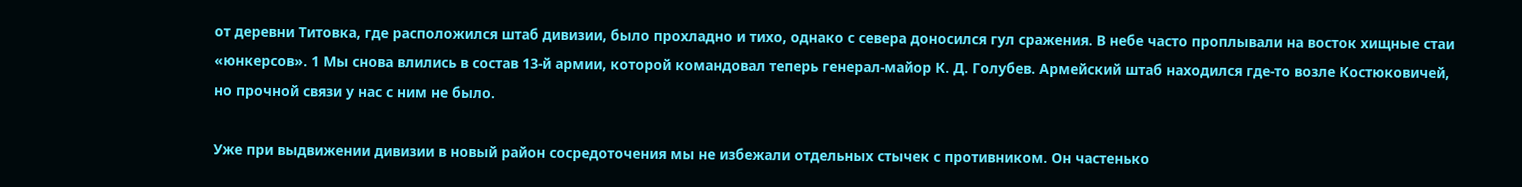от деревни Титовка, где расположился штаб дивизии, было прохладно и тихо, однако с севера доносился гул сражения. В небе часто проплывали на восток хищные стаи «юнкерсов». 1 Мы снова влились в состав 13-й армии, которой командовал теперь генерал-майор К. Д. Голубев. Армейский штаб находился где-то возле Костюковичей, но прочной связи у нас с ним не было.

Уже при выдвижении дивизии в новый район сосредоточения мы не избежали отдельных стычек с противником. Он частенько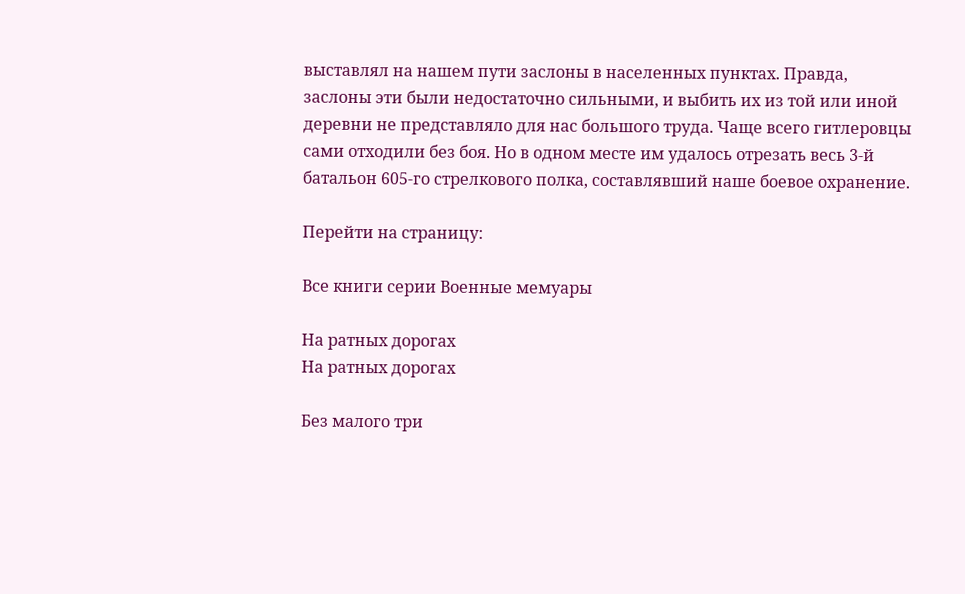выставлял на нашем пути заслоны в населенных пунктах. Правда, заслоны эти были недостаточно сильными, и выбить их из той или иной деревни не представляло для нас большого труда. Чаще всего гитлеровцы сами отходили без боя. Но в одном месте им удалось отрезать весь 3-й батальон 605-го стрелкового полка, составлявший наше боевое охранение.

Перейти на страницу:

Все книги серии Военные мемуары

На ратных дорогах
На ратных дорогах

Без малого три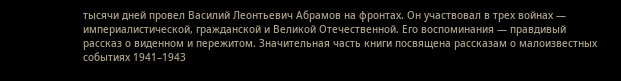тысячи дней провел Василий Леонтьевич Абрамов на фронтах. Он участвовал в трех войнах — империалистической, гражданской и Великой Отечественной. Его воспоминания — правдивый рассказ о виденном и пережитом. Значительная часть книги посвящена рассказам о малоизвестных событиях 1941–1943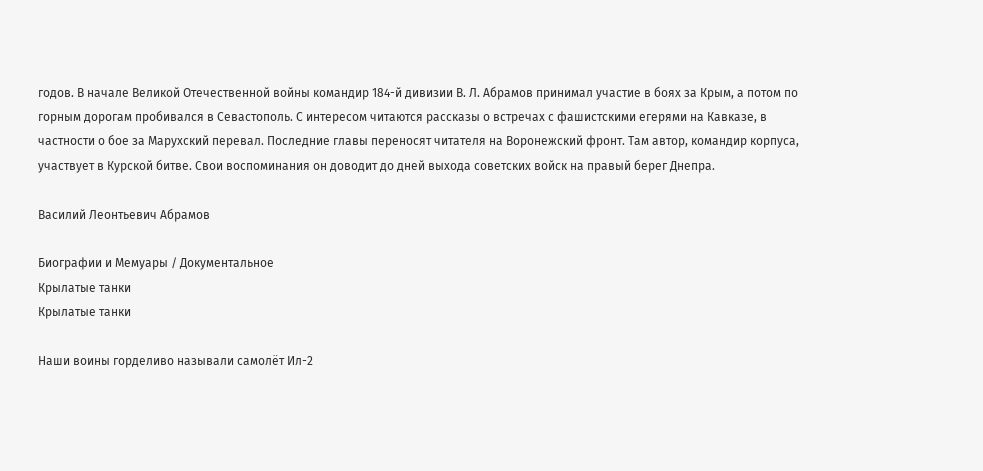годов. В начале Великой Отечественной войны командир 184-й дивизии В. Л. Абрамов принимал участие в боях за Крым, а потом по горным дорогам пробивался в Севастополь. С интересом читаются рассказы о встречах с фашистскими егерями на Кавказе, в частности о бое за Марухский перевал. Последние главы переносят читателя на Воронежский фронт. Там автор, командир корпуса, участвует в Курской битве. Свои воспоминания он доводит до дней выхода советских войск на правый берег Днепра.

Василий Леонтьевич Абрамов

Биографии и Мемуары / Документальное
Крылатые танки
Крылатые танки

Наши воины горделиво называли самолёт Ил-2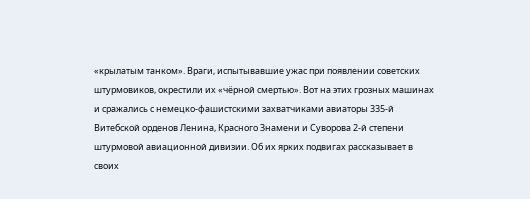«крылатым танком». Враги, испытывавшие ужас при появлении советских штурмовиков, окрестили их «чёрной смертью». Вот на этих грозных машинах и сражались с немецко-фашистскими захватчиками авиаторы 335-й Витебской орденов Ленина, Красного Знамени и Суворова 2-й степени штурмовой авиационной дивизии. Об их ярких подвигах рассказывает в своих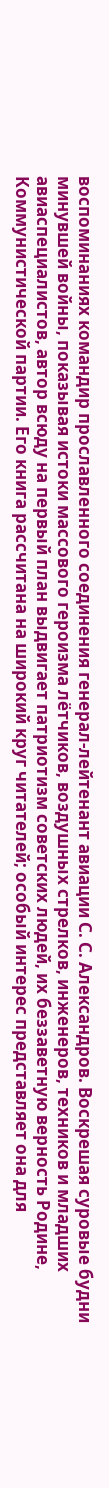воспоминаниях командир прославленного соединения генерал-лейтенант авиации С. С. Александров. Воскрешая суровые будни минувшей войны, показывая истоки массового героизма лётчиков, воздушных стрелков, инженеров, техников и младших авиаспециалистов, автор всюду на первый план выдвигает патриотизм советских людей, их беззаветную верность Родине, Коммунистической партии. Его книга рассчитана на широкий круг читателей; особый интерес представляет она для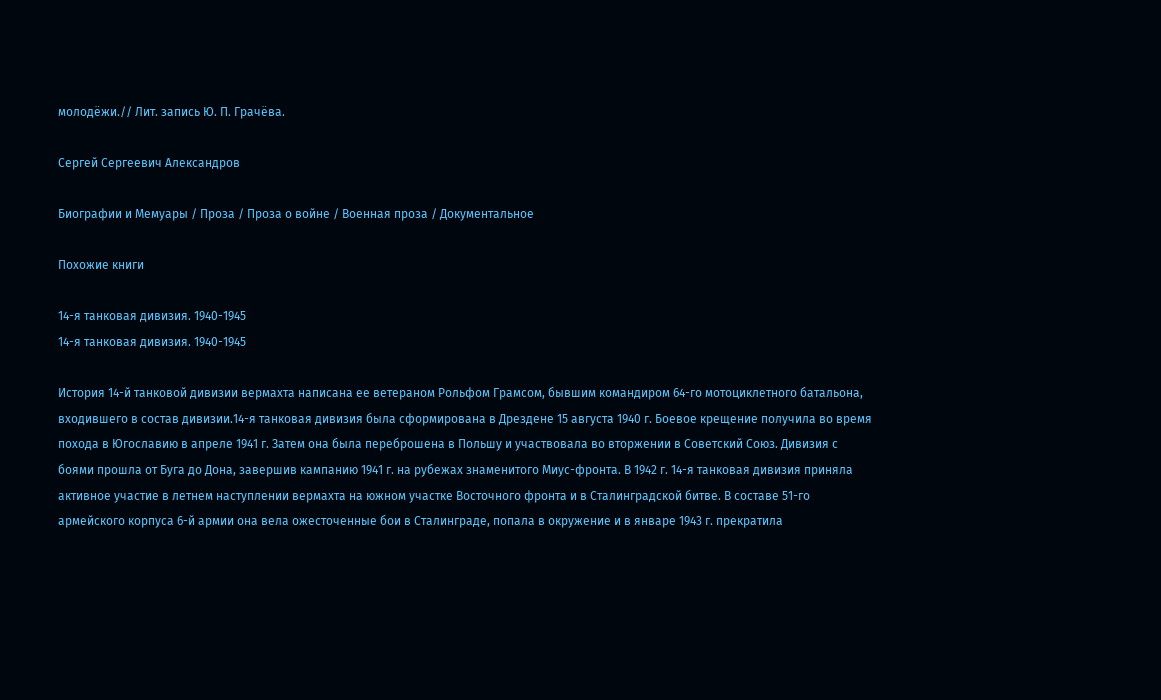молодёжи.// Лит. запись Ю. П. Грачёва.

Сергей Сергеевич Александров

Биографии и Мемуары / Проза / Проза о войне / Военная проза / Документальное

Похожие книги

14-я танковая дивизия. 1940-1945
14-я танковая дивизия. 1940-1945

История 14-й танковой дивизии вермахта написана ее ветераном Рольфом Грамсом, бывшим командиром 64-го мотоциклетного батальона, входившего в состав дивизии.14-я танковая дивизия была сформирована в Дрездене 15 августа 1940 г. Боевое крещение получила во время похода в Югославию в апреле 1941 г. Затем она была переброшена в Польшу и участвовала во вторжении в Советский Союз. Дивизия с боями прошла от Буга до Дона, завершив кампанию 1941 г. на рубежах знаменитого Миус-фронта. В 1942 г. 14-я танковая дивизия приняла активное участие в летнем наступлении вермахта на южном участке Восточного фронта и в Сталинградской битве. В составе 51-го армейского корпуса 6-й армии она вела ожесточенные бои в Сталинграде, попала в окружение и в январе 1943 г. прекратила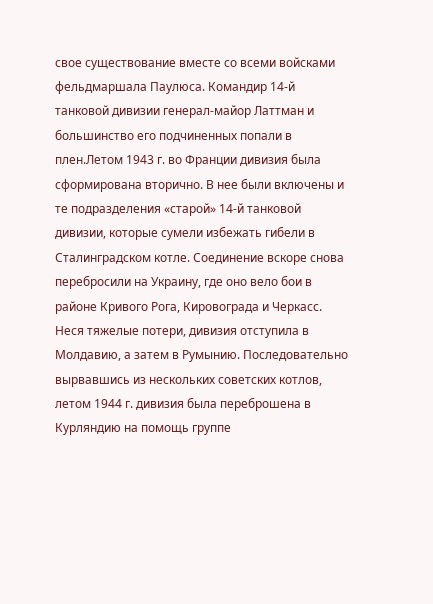свое существование вместе со всеми войсками фельдмаршала Паулюса. Командир 14-й танковой дивизии генерал-майор Латтман и большинство его подчиненных попали в плен.Летом 1943 г. во Франции дивизия была сформирована вторично. В нее были включены и те подразделения «старой» 14-й танковой дивизии, которые сумели избежать гибели в Сталинградском котле. Соединение вскоре снова перебросили на Украину, где оно вело бои в районе Кривого Рога, Кировограда и Черкасс. Неся тяжелые потери, дивизия отступила в Молдавию, а затем в Румынию. Последовательно вырвавшись из нескольких советских котлов, летом 1944 г. дивизия была переброшена в Курляндию на помощь группе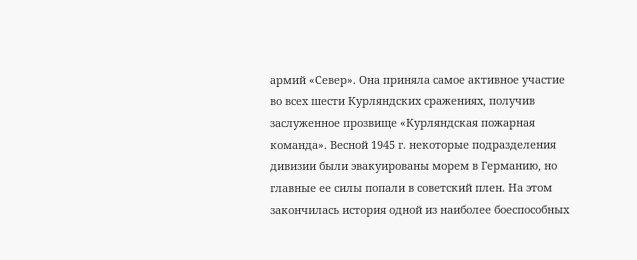армий «Север». Она приняла самое активное участие во всех шести Курляндских сражениях, получив заслуженное прозвище «Курляндская пожарная команда». Весной 1945 г. некоторые подразделения дивизии были эвакуированы морем в Германию, но главные ее силы попали в советский плен. На этом закончилась история одной из наиболее боеспособных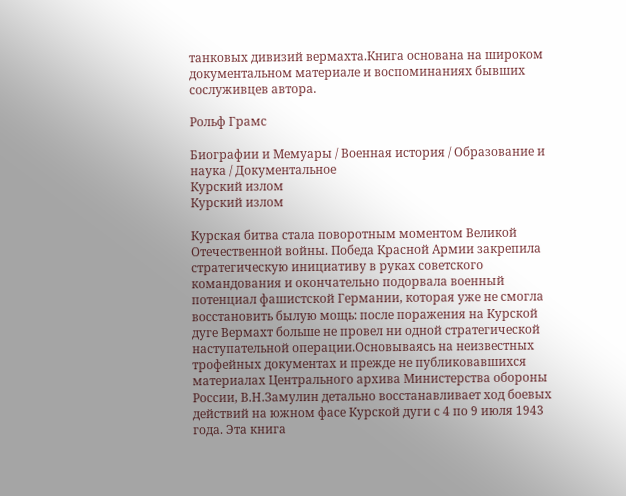танковых дивизий вермахта.Книга основана на широком документальном материале и воспоминаниях бывших сослуживцев автора.

Рольф Грамс

Биографии и Мемуары / Военная история / Образование и наука / Документальное
Курский излом
Курский излом

Курская битва стала поворотным моментом Великой Отечественной войны. Победа Красной Армии закрепила стратегическую инициативу в руках советского командования и окончательно подорвала военный потенциал фашистской Германии, которая уже не смогла восстановить былую мощь: после поражения на Курской дуге Вермахт больше не провел ни одной стратегической наступательной операции.Основываясь на неизвестных трофейных документах и прежде не публиковавшихся материалах Центрального архива Министерства обороны России, В.Н.Замулин детально восстанавливает ход боевых действий на южном фасе Курской дуги с 4 по 9 июля 1943 года. Эта книга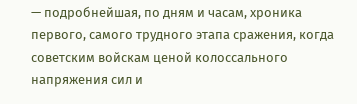— подробнейшая, по дням и часам, хроника первого, самого трудного этапа сражения, когда советским войскам ценой колоссального напряжения сил и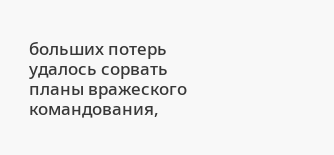больших потерь удалось сорвать планы вражеского командования,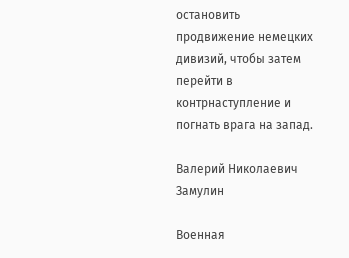остановить продвижение немецких дивизий, чтобы затем перейти в контрнаступление и погнать врага на запад.

Валерий Николаевич Замулин

Военная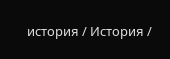история / История /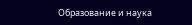Образование и наука